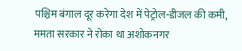पश्चिम बंगाल दूर करेगा देश में पेट्रोल-डीजल की कमी, ममता सरकार ने रोका था अशोकनगर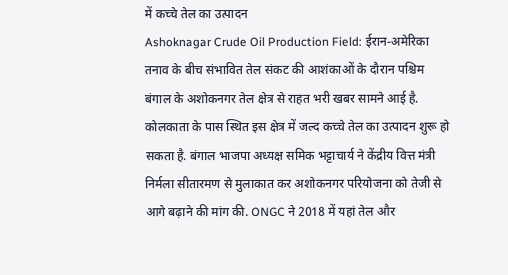में कच्चे तेल का उत्पादन
Ashoknagar Crude Oil Production Field: ईरान-अमेरिका तनाव के बीच संभावित तेल संकट की आशंकाओं के दौरान पश्चिम बंगाल के अशोकनगर तेल क्षेत्र से राहत भरी खबर सामने आई है. कोलकाता के पास स्थित इस क्षेत्र में जल्द कच्चे तेल का उत्पादन शुरू हो सकता है. बंगाल भाजपा अध्यक्ष समिक भट्टाचार्य ने केंद्रीय वित्त मंत्री निर्मला सीतारमण से मुलाकात कर अशोकनगर परियोजना को तेजी से आगे बढ़ाने की मांग की. ONGC ने 2018 में यहां तेल और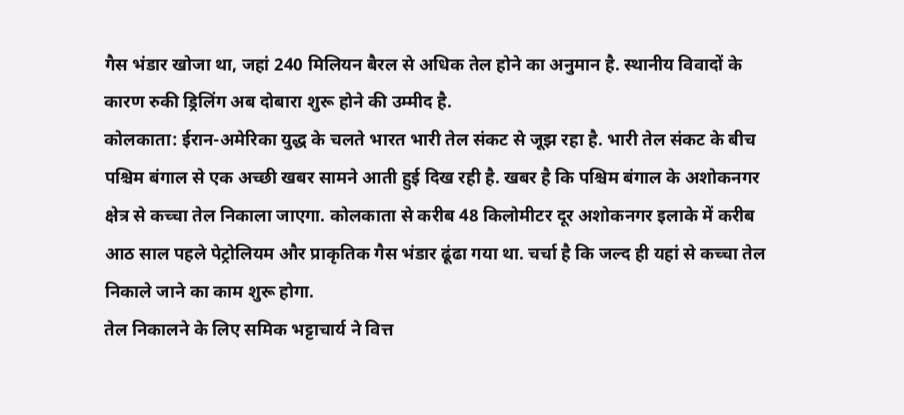गैस भंडार खोजा था, जहां 240 मिलियन बैरल से अधिक तेल होने का अनुमान है. स्थानीय विवादों के कारण रुकी ड्रिलिंग अब दोबारा शुरू होने की उम्मीद है.
कोलकाता: ईरान-अमेरिका युद्ध के चलते भारत भारी तेल संकट से जूझ रहा है. भारी तेल संकट के बीच पश्चिम बंगाल से एक अच्छी खबर सामने आती हुई दिख रही है. खबर है कि पश्चिम बंगाल के अशोकनगर क्षेत्र से कच्चा तेल निकाला जाएगा. कोलकाता से करीब 48 किलोमीटर दूर अशोकनगर इलाके में करीब आठ साल पहले पेट्रोलियम और प्राकृतिक गैस भंडार ढूंढा गया था. चर्चा है कि जल्द ही यहां से कच्चा तेल निकाले जाने का काम शुरू होगा.
तेल निकालने के लिए समिक भट्टाचार्य ने वित्त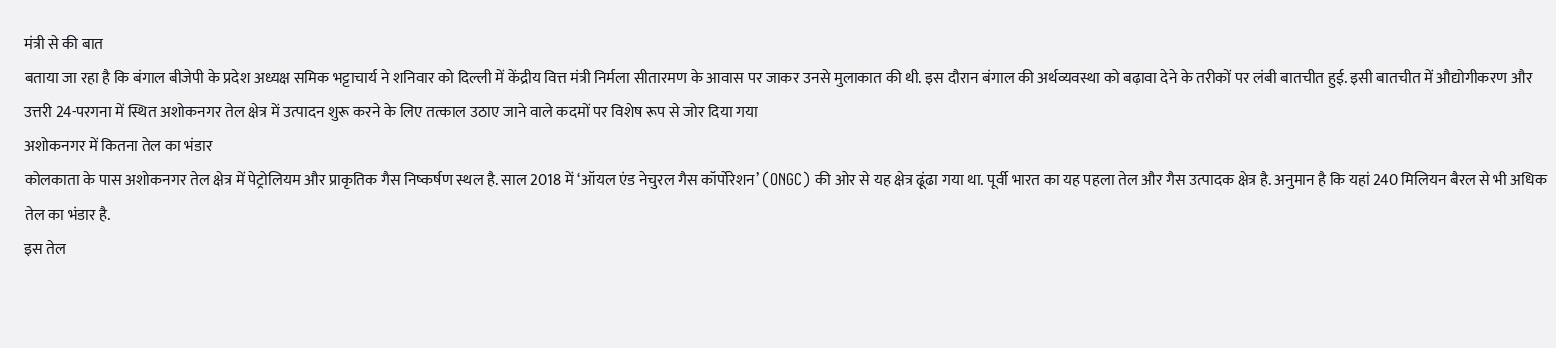मंत्री से की बात
बताया जा रहा है कि बंगाल बीजेपी के प्रदेश अध्यक्ष समिक भट्टाचार्य ने शनिवार को दिल्ली में केंद्रीय वित्त मंत्री निर्मला सीतारमण के आवास पर जाकर उनसे मुलाकात की थी. इस दौरान बंगाल की अर्थव्यवस्था को बढ़ावा देने के तरीकों पर लंबी बातचीत हुई. इसी बातचीत में औद्योगीकरण और उत्तरी 24-परगना में स्थित अशोकनगर तेल क्षेत्र में उत्पादन शुरू करने के लिए तत्काल उठाए जाने वाले कदमों पर विशेष रूप से जोर दिया गया
अशोकनगर में कितना तेल का भंडार
कोलकाता के पास अशोकनगर तेल क्षेत्र में पेट्रोलियम और प्राकृतिक गैस निष्कर्षण स्थल है. साल 2018 में ‘ऑयल एंड नेचुरल गैस कॉर्पोरेशन’ (ONGC) की ओर से यह क्षेत्र ढूंढा गया था. पूर्वी भारत का यह पहला तेल और गैस उत्पादक क्षेत्र है. अनुमान है कि यहां 240 मिलियन बैरल से भी अधिक तेल का भंडार है.
इस तेल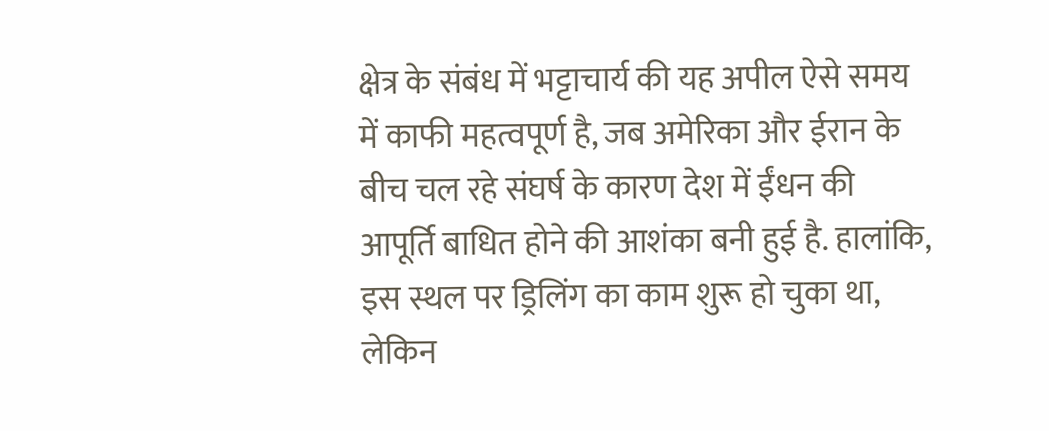क्षेत्र के संबंध में भट्टाचार्य की यह अपील ऐसे समय में काफी महत्वपूर्ण है, जब अमेरिका और ईरान के बीच चल रहे संघर्ष के कारण देश में ईंधन की आपूर्ति बाधित होने की आशंका बनी हुई है. हालांकि, इस स्थल पर ड्रिलिंग का काम शुरू हो चुका था, लेकिन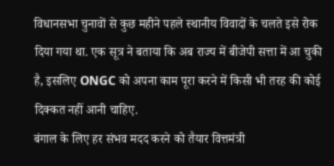विधानसभा चुनावों से कुछ महीने पहले स्थानीय विवादों के चलते इसे रोक दिया गया था. एक सूत्र ने बताया कि अब राज्य में बीजेपी सत्ता में आ चुकी है, इसलिए ONGC को अपना काम पूरा करने में किसी भी तरह की कोई दिक्कत नहीं आनी चाहिए.
बंगाल के लिए हर संभव मदद करने को तैयार वित्तमंत्री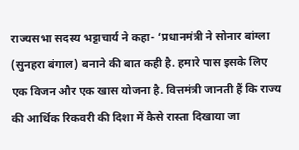राज्यसभा सदस्य भट्टाचार्य ने कहा- ‘प्रधानमंत्री ने सोनार बांग्ला (सुनहरा बंगाल) बनाने की बात कही है. हमारे पास इसके लिए एक विजन और एक खास योजना है. वित्तमंत्री जानती हैं कि राज्य की आर्थिक रिकवरी की दिशा में कैसे रास्ता दिखाया जा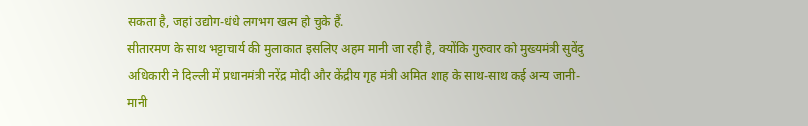सकता है, जहां उद्योग-धंधे लगभग खत्म हो चुके हैं.
सीतारमण के साथ भट्टाचार्य की मुलाकात इसलिए अहम मानी जा रही है, क्योंकि गुरुवार को मुख्यमंत्री सुवेंदु अधिकारी ने दिल्ली में प्रधानमंत्री नरेंद्र मोदी और केंद्रीय गृह मंत्री अमित शाह के साथ-साथ कई अन्य जानी-मानी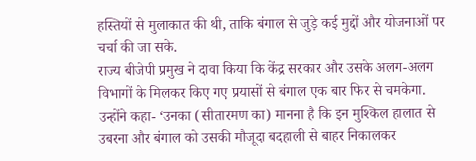हस्तियों से मुलाकात की थी, ताकि बंगाल से जुड़े कई मुद्दों और योजनाओं पर चर्चा की जा सके.
राज्य बीजेपी प्रमुख ने दावा किया कि केंद्र सरकार और उसके अलग-अलग विभागों के मिलकर किए गए प्रयासों से बंगाल एक बार फिर से चमकेगा.
उन्होंने कहा- ‘उनका (सीतारमण का) मानना है कि इन मुश्किल हालात से उबरना और बंगाल को उसकी मौजूदा बदहाली से बाहर निकालकर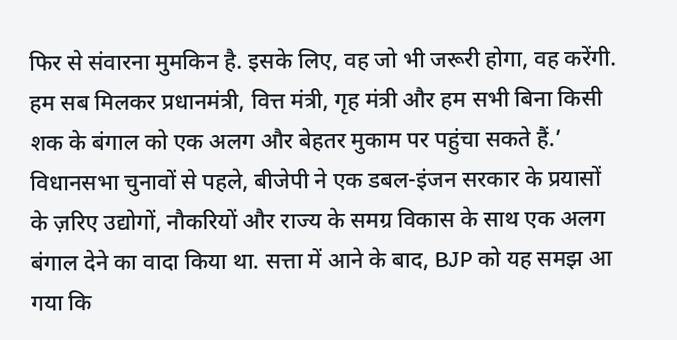फिर से संवारना मुमकिन है. इसके लिए, वह जो भी जरूरी होगा, वह करेंगी. हम सब मिलकर प्रधानमंत्री, वित्त मंत्री, गृह मंत्री और हम सभी बिना किसी शक के बंगाल को एक अलग और बेहतर मुकाम पर पहुंचा सकते हैं.’
विधानसभा चुनावों से पहले, बीजेपी ने एक डबल-इंजन सरकार के प्रयासों के ज़रिए उद्योगों, नौकरियों और राज्य के समग्र विकास के साथ एक अलग बंगाल देने का वादा किया था. सत्ता में आने के बाद, BJP को यह समझ आ गया कि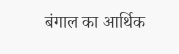बंगाल का आर्थिक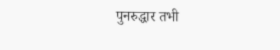पुनरुद्धार तभी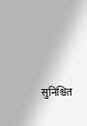सुनिश्चित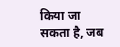किया जा सकता है, जब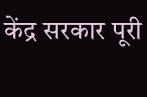केंद्र सरकार पूरी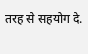तरह से सहयोग दे.